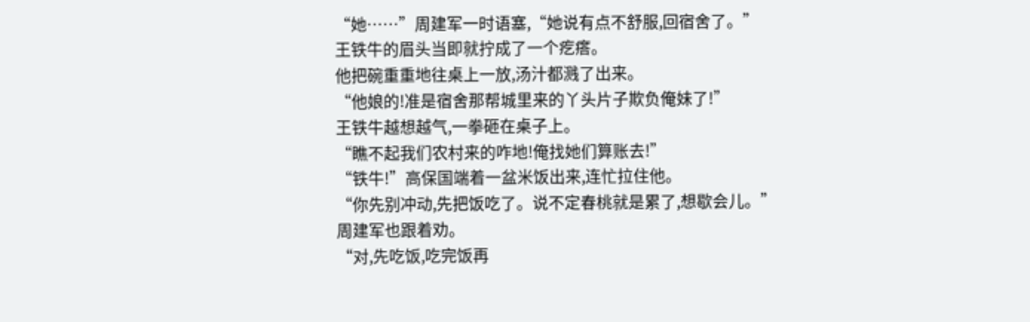“她……”周建军一时语塞,“她说有点不舒服,回宿舍了。”
王铁牛的眉头当即就拧成了一个疙瘩。
他把碗重重地往桌上一放,汤汁都溅了出来。
“他娘的!准是宿舍那帮城里来的丫头片子欺负俺妹了!”
王铁牛越想越气,一拳砸在桌子上。
“瞧不起我们农村来的咋地!俺找她们算账去!”
“铁牛!”高保国端着一盆米饭出来,连忙拉住他。
“你先别冲动,先把饭吃了。说不定春桃就是累了,想歇会儿。”
周建军也跟着劝。
“对,先吃饭,吃完饭再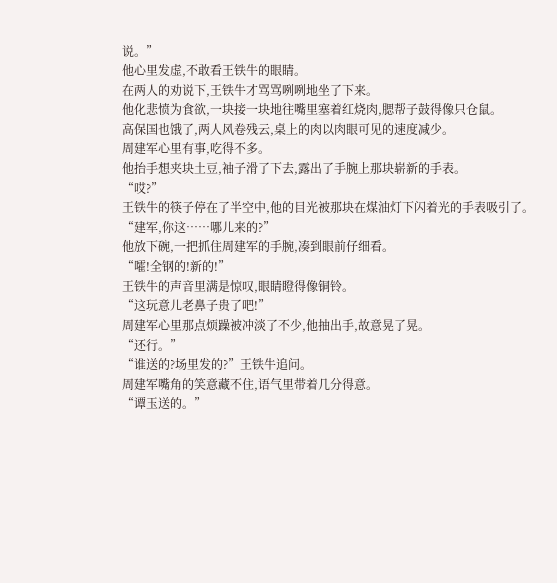说。”
他心里发虚,不敢看王铁牛的眼睛。
在两人的劝说下,王铁牛才骂骂咧咧地坐了下来。
他化悲愤为食欲,一块接一块地往嘴里塞着红烧肉,腮帮子鼓得像只仓鼠。
高保国也饿了,两人风卷残云,桌上的肉以肉眼可见的速度减少。
周建军心里有事,吃得不多。
他抬手想夹块土豆,袖子滑了下去,露出了手腕上那块崭新的手表。
“哎?”
王铁牛的筷子停在了半空中,他的目光被那块在煤油灯下闪着光的手表吸引了。
“建军,你这……哪儿来的?”
他放下碗,一把抓住周建军的手腕,凑到眼前仔细看。
“嚯!全钢的!新的!”
王铁牛的声音里满是惊叹,眼睛瞪得像铜铃。
“这玩意儿老鼻子贵了吧!”
周建军心里那点烦躁被冲淡了不少,他抽出手,故意晃了晃。
“还行。”
“谁送的?场里发的?”王铁牛追问。
周建军嘴角的笑意藏不住,语气里带着几分得意。
“谭玉送的。”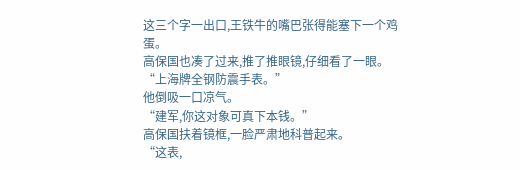这三个字一出口,王铁牛的嘴巴张得能塞下一个鸡蛋。
高保国也凑了过来,推了推眼镜,仔细看了一眼。
“上海牌全钢防震手表。”
他倒吸一口凉气。
“建军,你这对象可真下本钱。”
高保国扶着镜框,一脸严肃地科普起来。
“这表,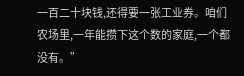一百二十块钱,还得要一张工业券。咱们农场里,一年能攒下这个数的家庭,一个都没有。”